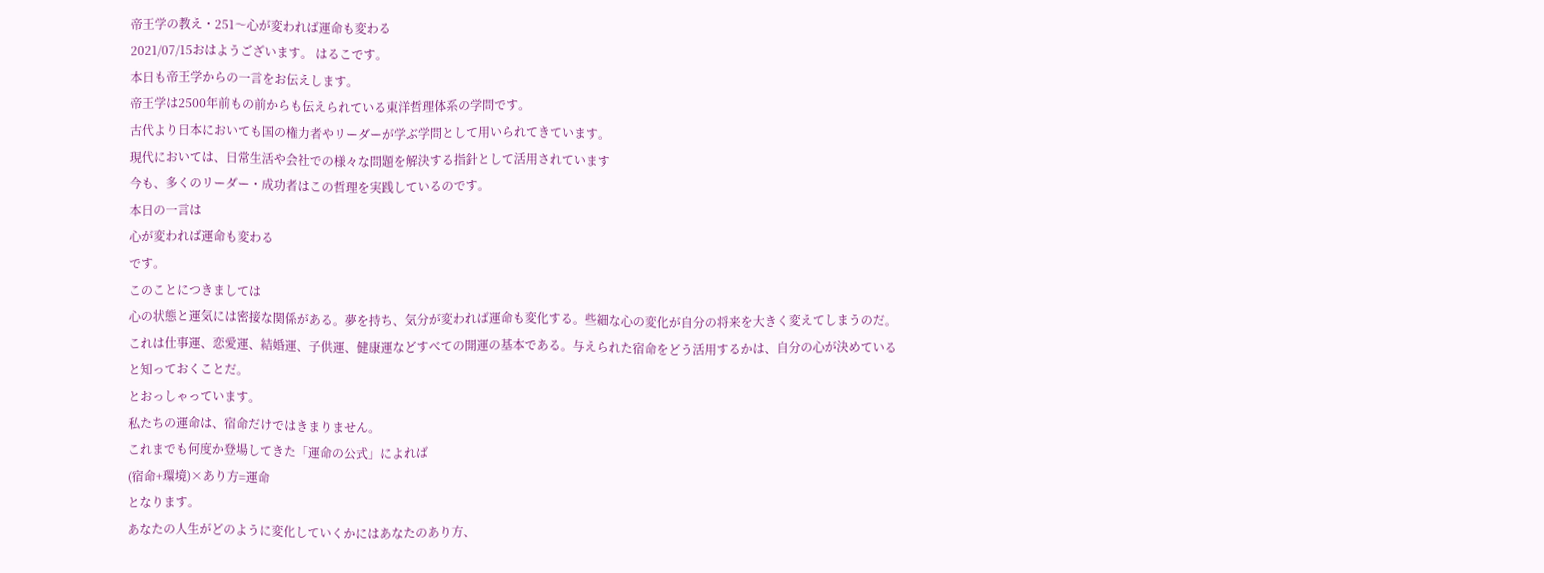帝王学の教え・251〜心が変われば運命も変わる
2021/07/15おはようございます。 はるこです。
本日も帝王学からの一言をお伝えします。
帝王学は2500年前もの前からも伝えられている東洋哲理体系の学問です。
古代より日本においても国の権力者やリーダーが学ぶ学問として用いられてきています。
現代においては、日常生活や会社での様々な問題を解決する指針として活用されています
今も、多くのリーダー・成功者はこの哲理を実践しているのです。
本日の一言は
心が変われば運命も変わる
です。
このことにつきましては
心の状態と運気には密接な関係がある。夢を持ち、気分が変われば運命も変化する。些細な心の変化が自分の将来を大きく変えてしまうのだ。これは仕事運、恋愛運、結婚運、子供運、健康運などすべての開運の基本である。与えられた宿命をどう活用するかは、自分の心が決めていると知っておくことだ。
とおっしゃっています。
私たちの運命は、宿命だけではきまりません。
これまでも何度か登場してきた「運命の公式」によれば
(宿命+環境)×あり方=運命
となります。
あなたの人生がどのように変化していくかにはあなたのあり方、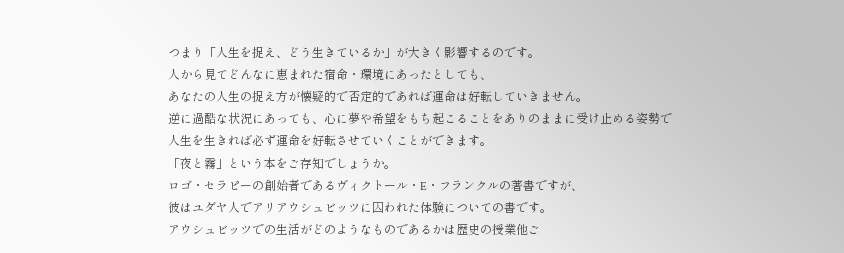つまり「人生を捉え、どう生きているか」が大きく影響するのです。
人から見てどんなに恵まれた宿命・環境にあったとしても、
あなたの人生の捉え方が懐疑的で否定的であれば運命は好転していきません。
逆に過酷な状況にあっても、心に夢や希望をもち起こることをありのままに受け止める姿勢で
人生を生きれば必ず運命を好転させていくことができます。
「夜と霧」という本をご存知でしょうか。
ロゴ・セラピーの創始者であるヴィクトール・E・フランクルの著書ですが、
彼はユダヤ人でアリアウシュビッツに囚われた体験についての書です。
アウシュビッツでの生活がどのようなものであるかは歴史の授業他ご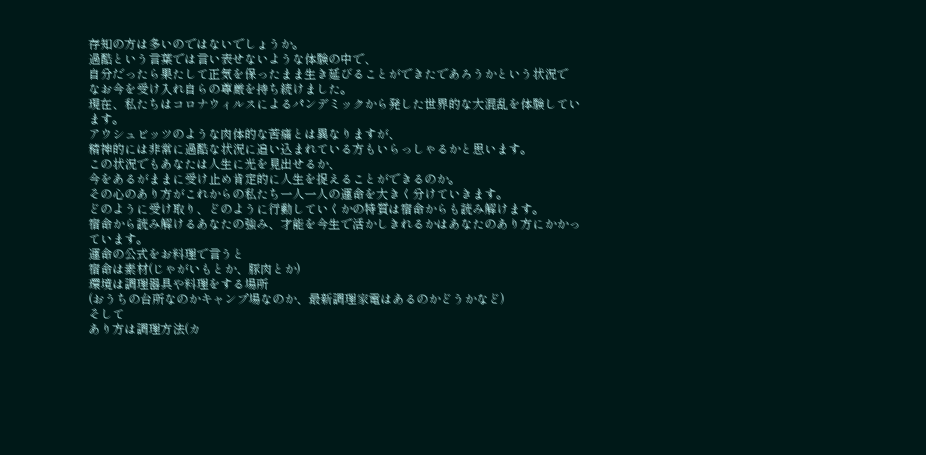存知の方は多いのではないでしょうか。
過酷という言葉では言い表せないような体験の中で、
自分だったら果たして正気を保ったまま生き延びることができたであろうかという状況で
なお今を受け入れ自らの尊厳を持ち続けました。
現在、私たちはコロナウィルスによるパンデミックから発した世界的な大混乱を体験しています。
アウシュビッツのような肉体的な苦痛とは異なりますが、
精神的には非常に過酷な状況に追い込まれている方もいらっしゃるかと思います。
この状況でもあなたは人生に光を見出せるか、
今をあるがままに受け止め肯定的に人生を捉えることができるのか。
その心のあり方がこれからの私たち一人一人の運命を大きく分けていきます。
どのように受け取り、どのように行動していくかの特質は宿命からも読み解けます。
宿命から読み解けるあなたの強み、才能を今生で活かしきれるかはあなたのあり方にかかっています。
運命の公式をお料理で言うと
宿命は素材(じゃがいもとか、豚肉とか)
環境は調理器具や料理をする場所
(おうちの台所なのかキャンプ場なのか、最新調理家電はあるのかどうかなど)
そして
あり方は調理方法(カ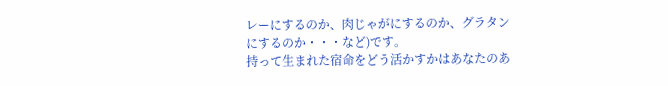レーにするのか、肉じゃがにするのか、グラタンにするのか・・・など)です。
持って生まれた宿命をどう活かすかはあなたのあ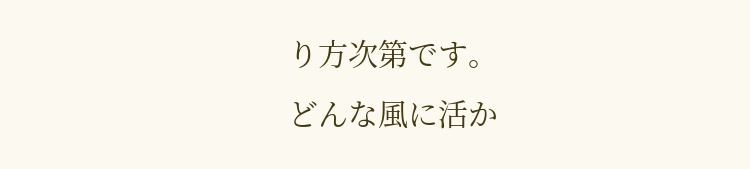り方次第です。
どんな風に活か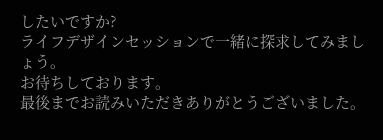したいですか?
ライフデザインセッションで一緒に探求してみましょう。
お待ちしております。
最後までお読みいただきありがとうございました。